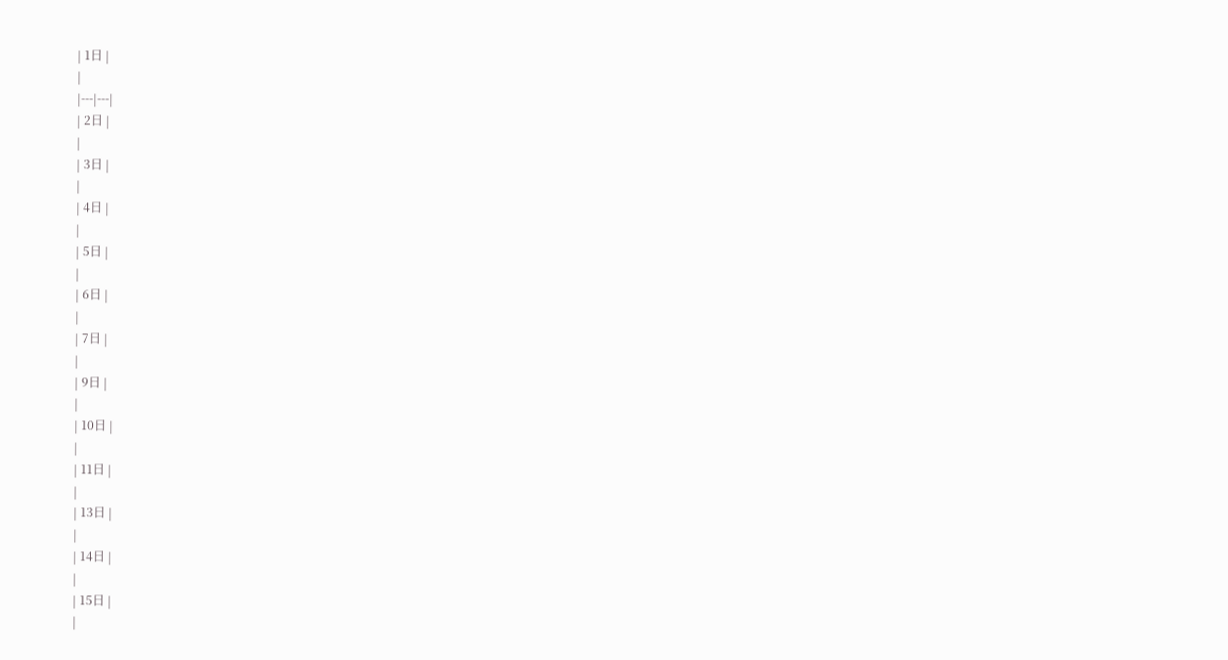| 1日 |
|
|---|---|
| 2日 |
|
| 3日 |
|
| 4日 |
|
| 5日 |
|
| 6日 |
|
| 7日 |
|
| 9日 |
|
| 10日 |
|
| 11日 |
|
| 13日 |
|
| 14日 |
|
| 15日 |
|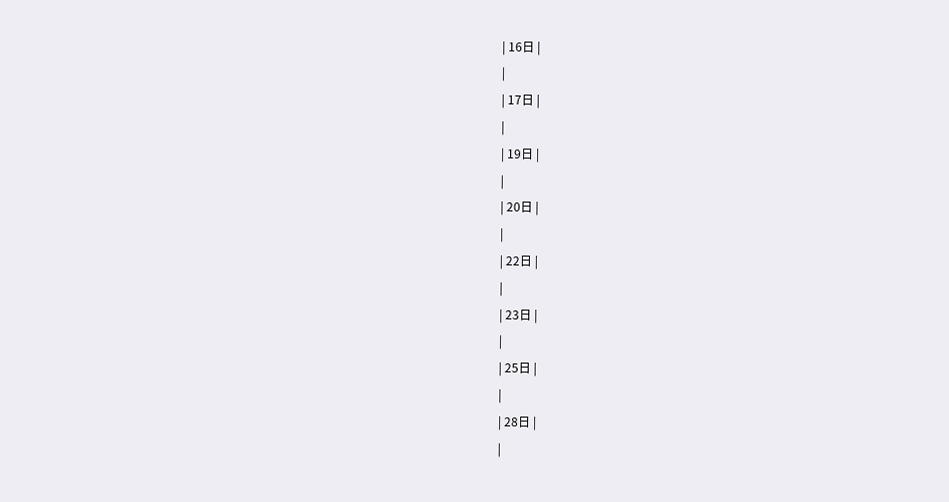| 16日 |
|
| 17日 |
|
| 19日 |
|
| 20日 |
|
| 22日 |
|
| 23日 |
|
| 25日 |
|
| 28日 |
|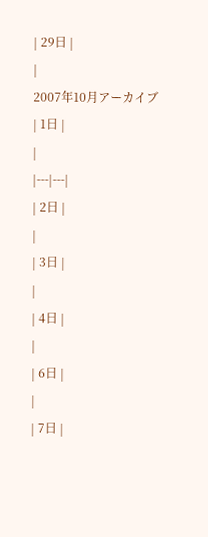| 29日 |
|
2007年10月アーカイブ
| 1日 |
|
|---|---|
| 2日 |
|
| 3日 |
|
| 4日 |
|
| 6日 |
|
| 7日 |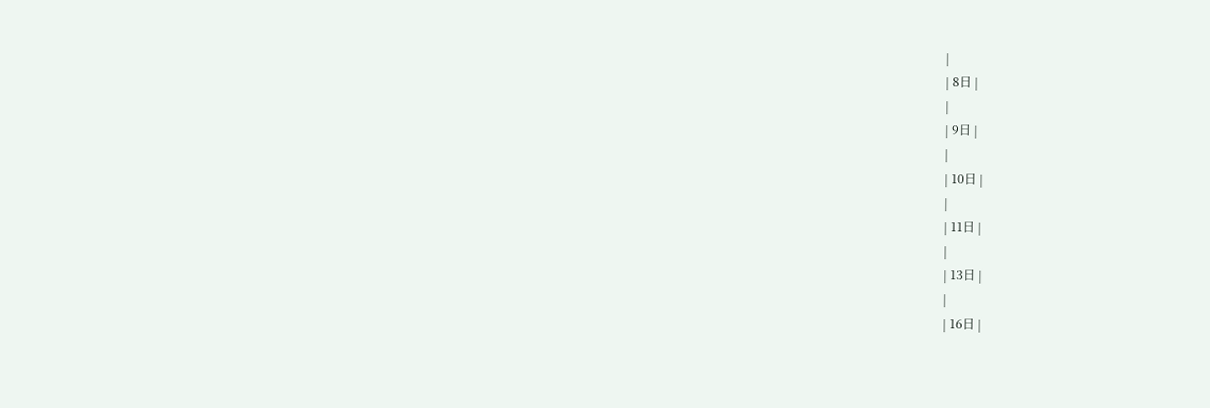|
| 8日 |
|
| 9日 |
|
| 10日 |
|
| 11日 |
|
| 13日 |
|
| 16日 |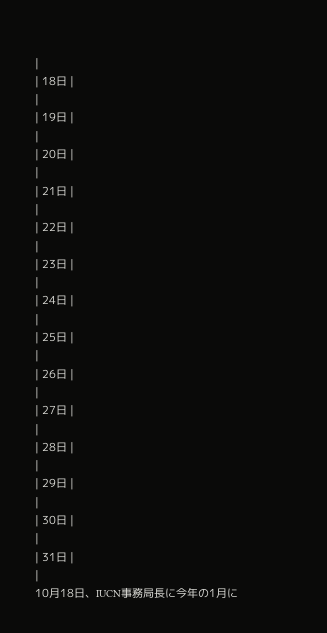|
| 18日 |
|
| 19日 |
|
| 20日 |
|
| 21日 |
|
| 22日 |
|
| 23日 |
|
| 24日 |
|
| 25日 |
|
| 26日 |
|
| 27日 |
|
| 28日 |
|
| 29日 |
|
| 30日 |
|
| 31日 |
|
10月18日、IUCN事務局長に今年の1月に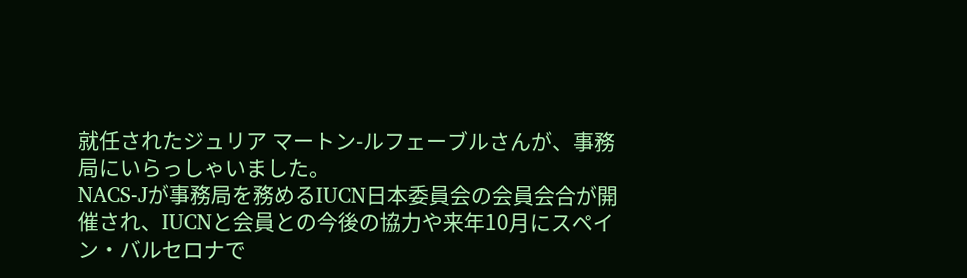就任されたジュリア マートン-ルフェーブルさんが、事務局にいらっしゃいました。
NACS-Jが事務局を務めるIUCN日本委員会の会員会合が開催され、IUCNと会員との今後の協力や来年10月にスペイン・バルセロナで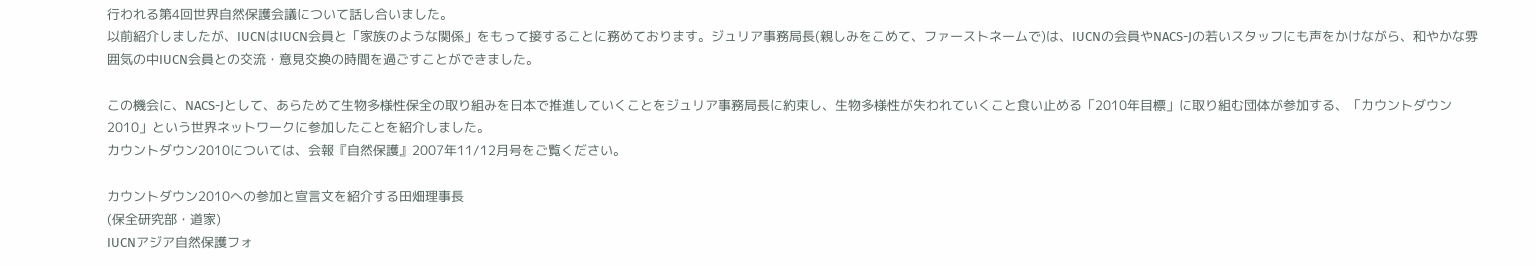行われる第4回世界自然保護会議について話し合いました。
以前紹介しましたが、IUCNはIUCN会員と「家族のような関係」をもって接することに務めております。ジュリア事務局長(親しみをこめて、ファーストネームで)は、IUCNの会員やNACS-Jの若いスタッフにも声をかけながら、和やかな雰囲気の中IUCN会員との交流・意見交換の時間を過ごすことができました。

この機会に、NACS-Jとして、あらためて生物多様性保全の取り組みを日本で推進していくことをジュリア事務局長に約束し、生物多様性が失われていくこと食い止める「2010年目標」に取り組む団体が参加する、「カウントダウン2010」という世界ネットワークに参加したことを紹介しました。
カウントダウン2010については、会報『自然保護』2007年11/12月号をご覧ください。

カウントダウン2010への参加と宣言文を紹介する田畑理事長
(保全研究部・道家)
IUCNアジア自然保護フォ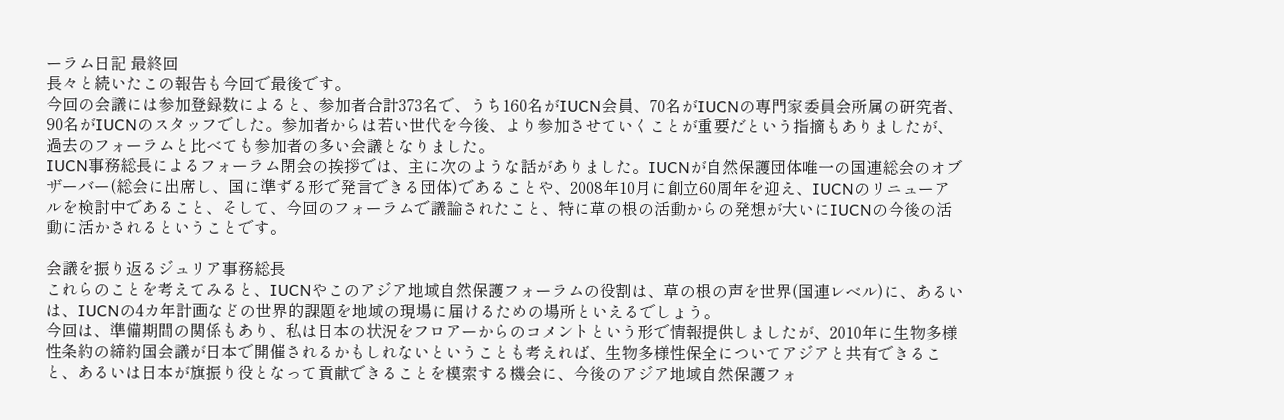ーラム日記 最終回
長々と続いたこの報告も今回で最後です。
今回の会議には参加登録数によると、参加者合計373名で、うち160名がIUCN会員、70名がIUCNの専門家委員会所属の研究者、90名がIUCNのスタッフでした。参加者からは若い世代を今後、より参加させていくことが重要だという指摘もありましたが、過去のフォーラムと比べても参加者の多い会議となりました。
IUCN事務総長によるフォーラム閉会の挨拶では、主に次のような話がありました。IUCNが自然保護団体唯一の国連総会のオブザーバー(総会に出席し、国に準ずる形で発言できる団体)であることや、2008年10月に創立60周年を迎え、IUCNのリニューアルを検討中であること、そして、今回のフォーラムで議論されたこと、特に草の根の活動からの発想が大いにIUCNの今後の活動に活かされるということです。

会議を振り返るジュリア事務総長
これらのことを考えてみると、IUCNやこのアジア地域自然保護フォーラムの役割は、草の根の声を世界(国連レベル)に、あるいは、IUCNの4カ年計画などの世界的課題を地域の現場に届けるための場所といえるでしょう。
今回は、準備期間の関係もあり、私は日本の状況をフロアーからのコメントという形で情報提供しましたが、2010年に生物多様性条約の締約国会議が日本で開催されるかもしれないということも考えれば、生物多様性保全についてアジアと共有できること、あるいは日本が旗振り役となって貢献できることを模索する機会に、今後のアジア地域自然保護フォ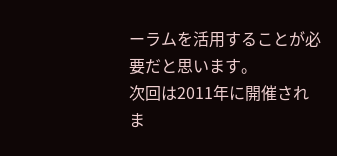ーラムを活用することが必要だと思います。
次回は2011年に開催されま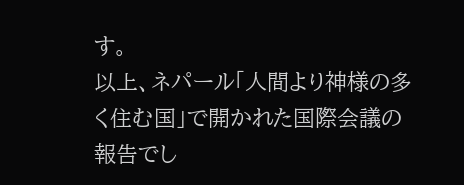す。
以上、ネパール「人間より神様の多く住む国」で開かれた国際会議の報告でし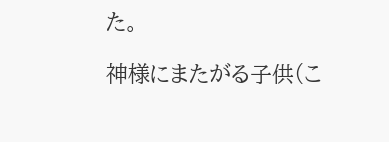た。

神様にまたがる子供(こ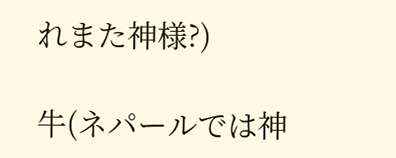れまた神様?)

牛(ネパールでは神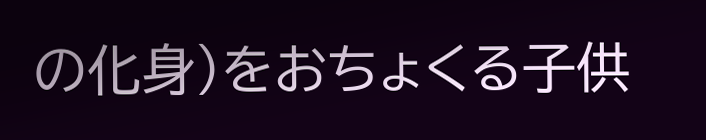の化身)をおちょくる子供